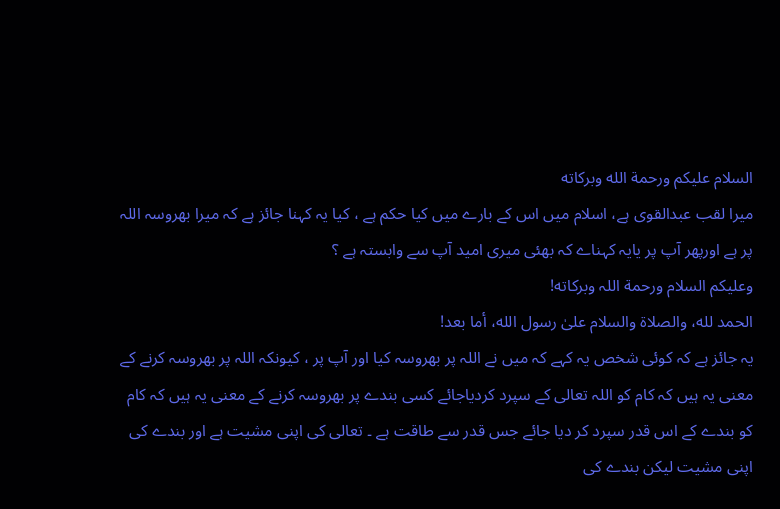السلام عليكم ورحمة الله وبركاته
میرا لقب عبدالقوی ہے، اسلام میں اس کے بارے میں کیا حکم ہے ، کیا یہ کہنا جائز ہے کہ میرا بھروسہ اللہ پر ہے اورپھر آپ پر یایہ کہناے کہ بھئی میری امید آپ سے وابستہ ہے ؟
وعلیکم السلام ورحمة اللہ وبرکاته!
الحمد لله، والصلاة والسلام علىٰ رسول الله، أما بعد!
یہ جائز ہے کہ کوئی شخص یہ کہے کہ میں نے اللہ پر بھروسہ کیا اور آپ پر ، کیونکہ اللہ پر بھروسہ کرنے کے معنی یہ ہیں کہ کام کو اللہ تعالی کے سپرد کردیاجائے کسی بندے پر بھروسہ کرنے کے معنی یہ ہیں کہ کام کو بندے کے اس قدر سپرد کر دیا جائے جس قدر سے طاقت ہے ۔ تعالی کی اپنی مشیت ہے اور بندے کی اپنی مشیت لیکن بندے کی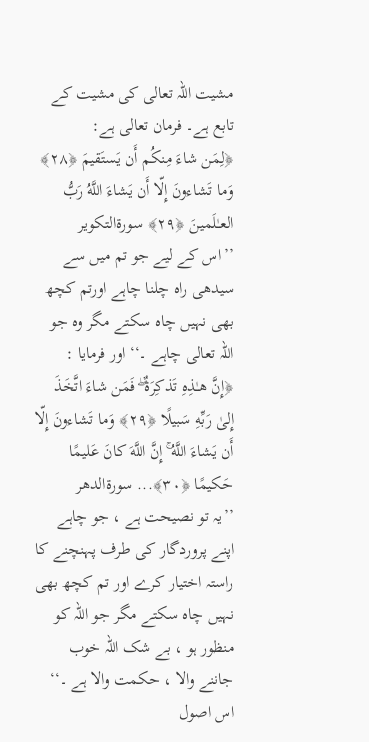مشیت اللہ تعالی کی مشیت کے تابع ہے۔ فرمان تعالی ہے:
﴿لِمَن شاءَ مِنكُم أَن يَستَقيمَ ﴿٢٨﴾ وَما تَشاءونَ إِلّا أَن يَشاءَ اللَّهُ رَبُّ العـٰلَمينَ ﴿٢٩﴾ سورةالتكوير
’’اس کے لیے جو تم میں سے سیدھی راہ چلنا چاہے اورتم کچھ بھی نہیں چاہ سکتے مگر وہ جو اللہ تعالی چاہے ۔‘‘ اور فرمایا :
﴿إِنَّ هـٰذِهِ تَذكِرَةٌ ۖ فَمَن شاءَ اتَّخَذَ إِلىٰ رَبِّهِ سَبيلًا ﴿٢٩﴾ وَما تَشاءونَ إِلّا أَن يَشاءَ اللَّهُ ۚ إِنَّ اللَّهَ كانَ عَليمًا حَكيمًا ﴿٣٠﴾... سورةالدهر
’’یہ تو نصیحت ہے ، جو چاہے اپنے پروردگار کی طرف پہنچنے کا راستہ اختیار کرے اور تم کچھ بھی نہیں چاہ سکتے مگر جو اللہ کو منظور ہو ، بے شک اللہ خوب جاننے والا ، حکمت والا ہے ۔‘‘
اس اصول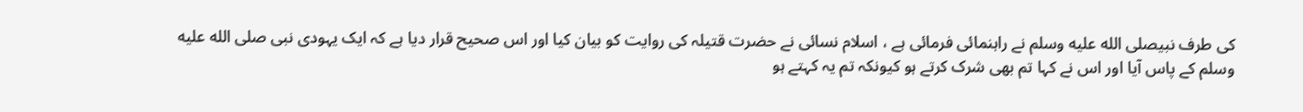کی طرف نبیصلى الله عليه وسلم نے راہنمائی فرمائی ہے ، اسلام نسائی نے حضرت قتیلہ کی روایت کو بیان کیا اور اس صحیح قرار دیا ہے کہ ایک یہودی نبی صلى الله عليه وسلم کے پاس آیا اور اس نے کہا تم بھی شرک کرتے ہو کیونکہ تم یہ کہتے ہو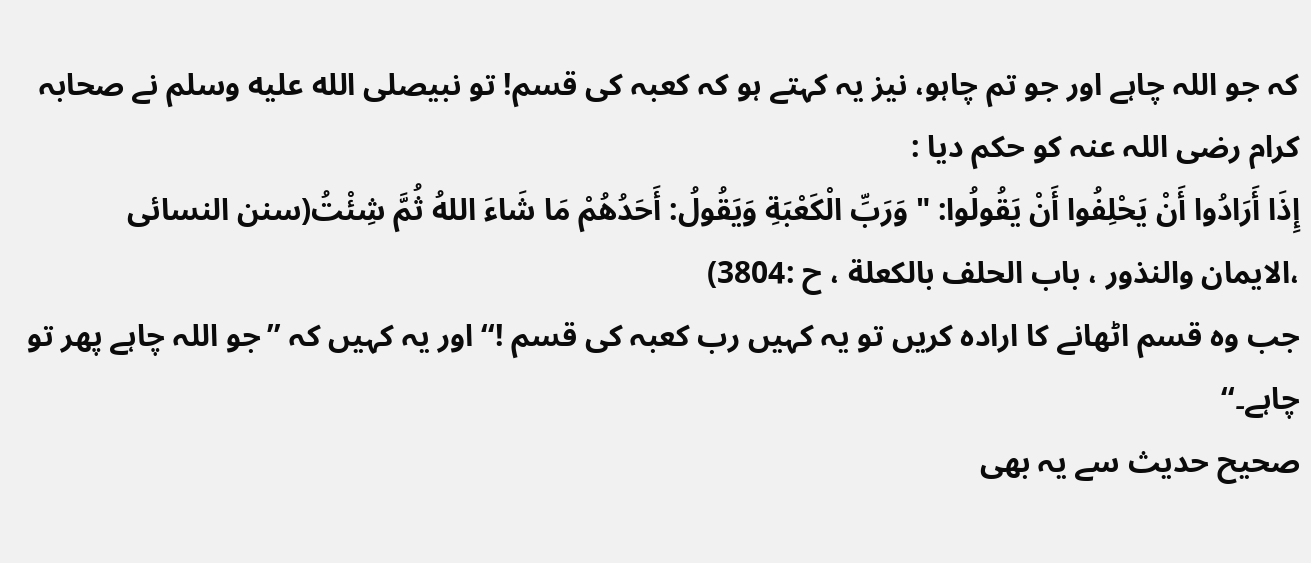کہ جو اللہ چاہے اور جو تم چاہو، نیز یہ کہتے ہو کہ کعبہ کی قسم! تو نبیصلى الله عليه وسلم نے صحابہ کرام رضی اللہ عنہ کو حکم دیا :
إِذَا أَرَادُوا أَنْ يَحْلِفُوا أَنْ يَقُولُوا: " وَرَبِّ الْكَعْبَةِ وَيَقُولُ: أَحَدُهُمْ مَا شَاءَ اللهُ ثُمَّ شِئْتُ(سنن النسائی ،الایمان والنذور ، باب الحلف بالکعلة ، ح :3804)
جب وه قسم اٹھانے کا ارادہ کریں تو یہ کہیں رب کعبہ کی قسم !‘‘ اور یہ کہیں کہ ’’جو اللہ چاہے پھر تو چاہے۔‘‘
صحیح حدیث سے یہ بھی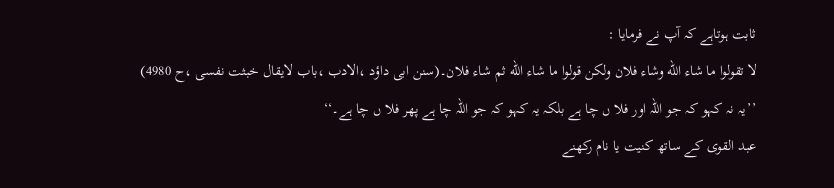ثابت ہوتاہے کہ آپ نے فرمایا :
لا تقولوا ما شاء الله وشاء فلان ولكن قولوا ما شاء الله ثم شاء فلان۔(سنن ابی داؤد ،الادب ،باب لایقال خبثت نفسی ،ح 4980)
’’یہ نہ کہو کہ جو اللہ اور فلا ں چا ہے بلکہ یہ کہو کہ جو اللہ چا ہے پھر فلا ں چا ہے۔‘‘
عبد القوی کے ساتھ کنیت یا نام رکھنے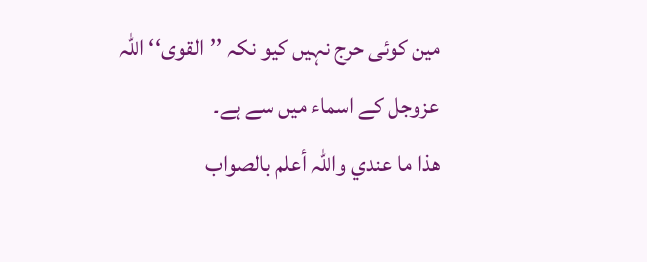مین کوئی حرج نہیں کیو نکہ ’’القوی‘‘ اللہ عزوجل کے اسماء میں سے ہے۔
ھذا ما عندي واللہ أعلم بالصواب